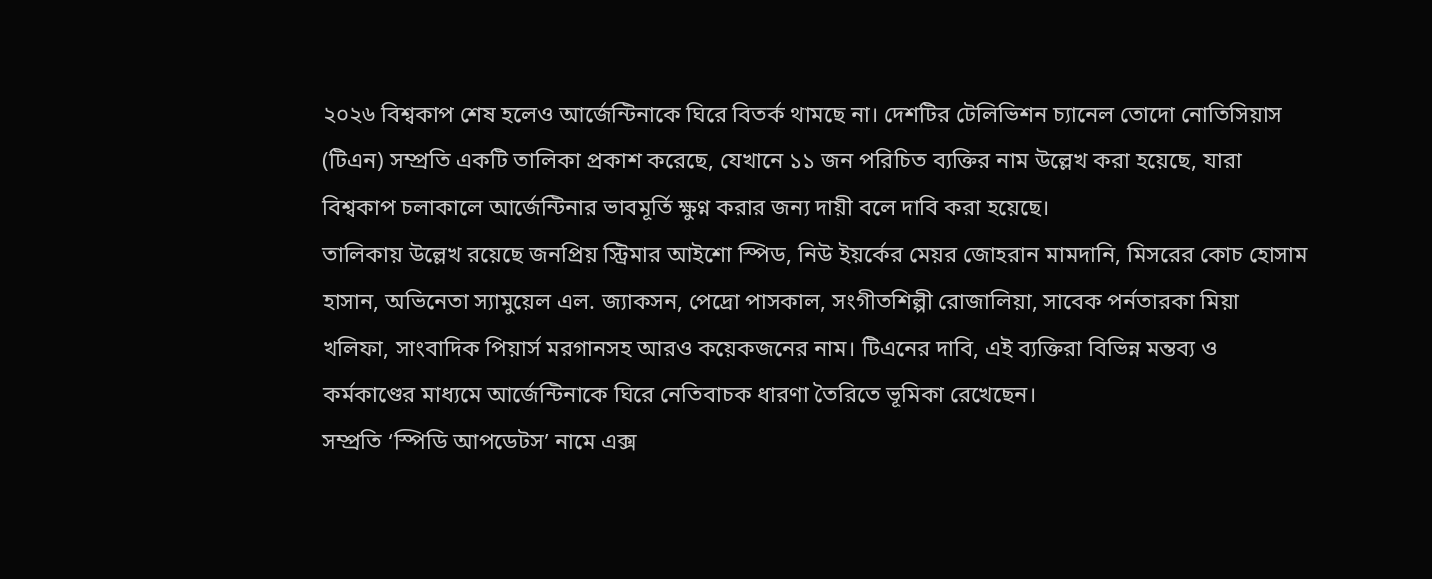২০২৬ বিশ্বকাপ শেষ হলেও আর্জেন্টিনাকে ঘিরে বিতর্ক থামছে না। দেশটির টেলিভিশন চ্যানেল তোদো নোতিসিয়াস (টিএন) সম্প্রতি একটি তালিকা প্রকাশ করেছে, যেখানে ১১ জন পরিচিত ব্যক্তির নাম উল্লেখ করা হয়েছে, যারা বিশ্বকাপ চলাকালে আর্জেন্টিনার ভাবমূর্তি ক্ষুণ্ন করার জন্য দায়ী বলে দাবি করা হয়েছে।
তালিকায় উল্লেখ রয়েছে জনপ্রিয় স্ট্রিমার আইশো স্পিড, নিউ ইয়র্কের মেয়র জোহরান মামদানি, মিসরের কোচ হোসাম হাসান, অভিনেতা স্যামুয়েল এল. জ্যাকসন, পেদ্রো পাসকাল, সংগীতশিল্পী রোজালিয়া, সাবেক পর্নতারকা মিয়া খলিফা, সাংবাদিক পিয়ার্স মরগানসহ আরও কয়েকজনের নাম। টিএনের দাবি, এই ব্যক্তিরা বিভিন্ন মন্তব্য ও কর্মকাণ্ডের মাধ্যমে আর্জেন্টিনাকে ঘিরে নেতিবাচক ধারণা তৈরিতে ভূমিকা রেখেছেন।
সম্প্রতি ‘স্পিডি আপডেটস’ নামে এক্স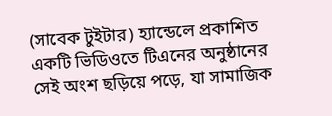(সাবেক টুইটার) হ্যান্ডেলে প্রকাশিত একটি ভিডিওতে টিএনের অনুষ্ঠানের সেই অংশ ছড়িয়ে পড়ে, যা সামাজিক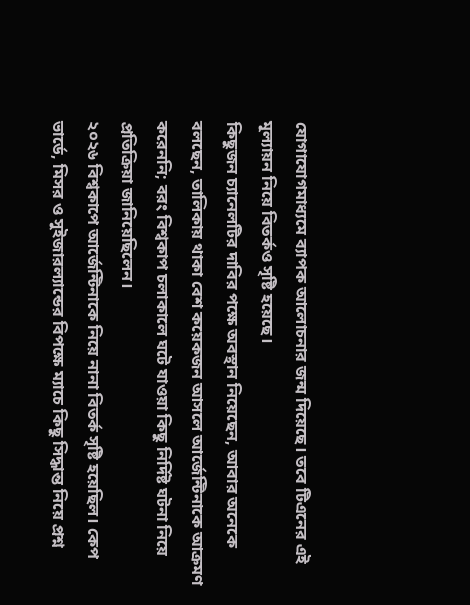যোগাযোগমাধ্যমে ব্যাপক আলোচনার জন্ম দিয়েছে। তবে টিএনের এই মূল্যায়ন নিয়ে বিতর্কও সৃষ্টি হয়েছে।
কিছুজন চ্যানেলটির দাবির পক্ষে অবস্থান নিয়েছেন, আবার অনেকে বলছেন, তালিকায় থাকা বেশ কয়েকজন আসলে আর্জেন্টিনাকে আক্রমণ করেননি; বরং বিশ্বকাপ চলাকালে ঘটে যাওয়া কিছু নির্দিষ্ট ঘটনা নিয়ে প্রতিক্রিয়া জানিয়েছিলেন।
২০২৬ বিশ্বকাপে আর্জেন্টিনাকে নিয়ে নানা বিতর্ক সৃষ্টি হয়েছিল। কেপ ভার্ডে, মিসর ও সুইজারল্যান্ডের বিপক্ষে ম্যাচে কিছু সিদ্ধান্ত নিয়ে প্রশ্ন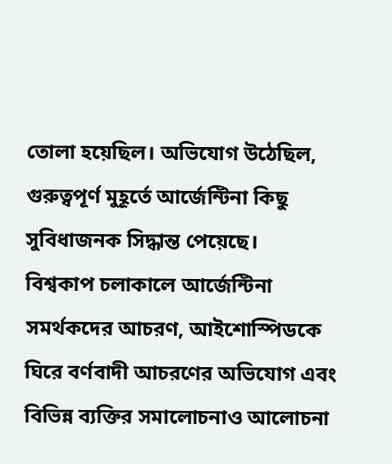তোলা হয়েছিল। অভিযোগ উঠেছিল, গুরুত্বপূর্ণ মুহূর্তে আর্জেন্টিনা কিছু সুবিধাজনক সিদ্ধান্ত পেয়েছে।
বিশ্বকাপ চলাকালে আর্জেন্টিনা সমর্থকদের আচরণ, আইশোস্পিডকে ঘিরে বর্ণবাদী আচরণের অভিযোগ এবং বিভিন্ন ব্যক্তির সমালোচনাও আলোচনা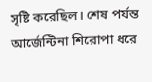সৃষ্টি করেছিল। শেষ পর্যন্ত আর্জেন্টিনা শিরোপা ধরে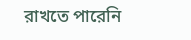রাখতে পারেনি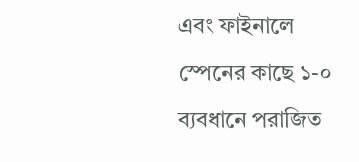এবং ফাইনালে স্পেনের কাছে ১-০ ব্যবধানে পরাজিত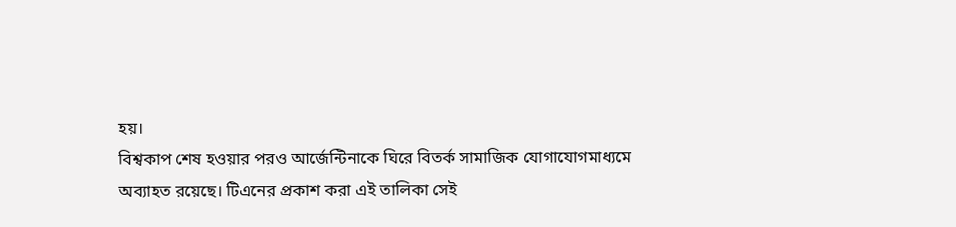হয়।
বিশ্বকাপ শেষ হওয়ার পরও আর্জেন্টিনাকে ঘিরে বিতর্ক সামাজিক যোগাযোগমাধ্যমে অব্যাহত রয়েছে। টিএনের প্রকাশ করা এই তালিকা সেই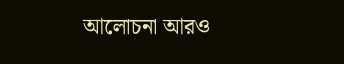আলোচনা আরও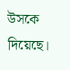উসকে দিয়েছে।